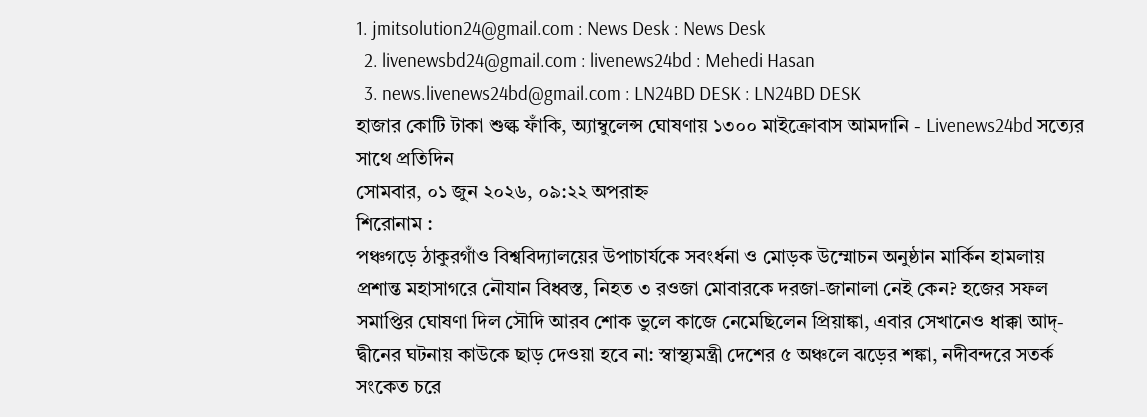1. jmitsolution24@gmail.com : News Desk : News Desk
  2. livenewsbd24@gmail.com : livenews24bd : Mehedi Hasan
  3. news.livenews24bd@gmail.com : LN24BD DESK : LN24BD DESK
হাজার কোটি টাকা শুল্ক ফাঁকি, অ্যাম্বুলেন্স ঘোষণায় ১৩০০ মাইক্রোবাস আমদানি - Livenews24bd সত্যের সাথে প্রতিদিন
সোমবার, ০১ জুন ২০২৬, ০৯:২২ অপরাহ্ন
শিরোনাম :
পঞ্চগড়ে ঠাকুরগাঁও বিশ্ববিদ্যালয়ের উপাচার্যকে সবংর্ধনা ও মোড়ক উম্মোচন অনুষ্ঠান মার্কিন হামলায় প্রশান্ত মহাসাগরে নৌযান বিধ্বস্ত, নিহত ৩ রওজা মোবারকে দরজা-জানালা নেই কেন? হজের সফল সমাপ্তির ঘোষণা দিল সৌদি আরব শোক ভুলে কাজে নেমেছিলেন প্রিয়াঙ্কা, এবার সেখানেও ধাক্কা আদ্-দ্বীনের ঘটনায় কাউকে ছাড় দেওয়া হবে না: স্বাস্থ্যমন্ত্রী দেশের ৫ অঞ্চলে ঝড়ের শঙ্কা, নদীবন্দরে সতর্ক সংকেত চরে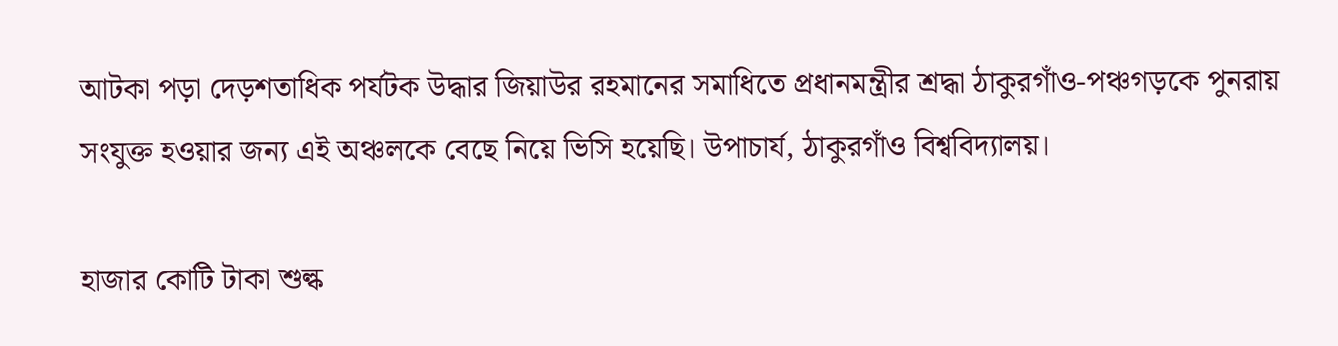আটকা পড়া দেড়শতাধিক পর্যটক উদ্ধার জিয়াউর রহমানের সমাধিতে প্রধানমন্ত্রীর শ্রদ্ধা ঠাকুরগাঁও-পঞ্চগড়কে পুনরায় সংযুক্ত হওয়ার জন্য এই অঞ্চলকে বেছে নিয়ে ভিসি হয়েছি। উপাচার্য, ঠাকুরগাঁও বিশ্ববিদ্যালয়।

হাজার কোটি টাকা শুল্ক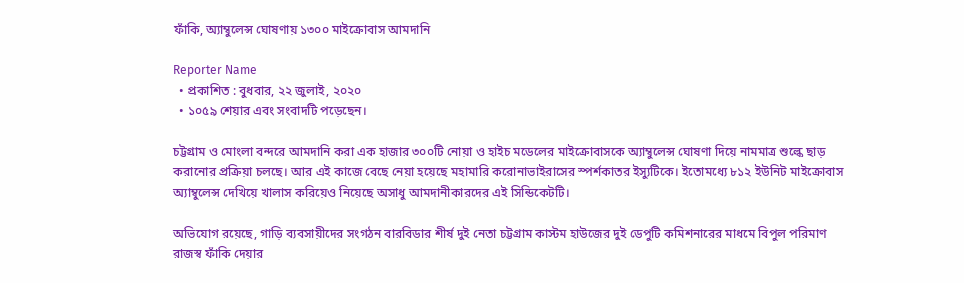ফাঁকি, অ্যাম্বুলেন্স ঘোষণায় ১৩০০ মাইক্রোবাস আমদানি

Reporter Name
  • প্রকাশিত : বুধবার, ২২ জুলাই, ২০২০
  • ১০৫৯ শেয়ার এবং সংবাদটি পড়েছেন।

চট্টগ্রাম ও মোংলা বন্দরে আমদানি করা এক হাজার ৩০০টি নোয়া ও হাইচ মডেলের মাইক্রোবাসকে অ্যাম্বুলেন্স ঘোষণা দিয়ে নামমাত্র শুল্কে ছাড় করানোর প্রক্রিয়া চলছে। আর এই কাজে বেছে নেয়া হয়েছে মহামারি করোনাভাইরাসের স্পর্শকাতর ইস্যুটিকে। ইতোমধ্যে ৮১২ ইউনিট মাইক্রোবাস অ্যাম্বুলেন্স দেখিয়ে খালাস করিয়েও নিয়েছে অসাধু আমদানীকারদের এই সিন্ডিকেটটি।

অভিযোগ রয়েছে, গাড়ি ব্যবসায়ীদের সংগঠন বারবিডার শীর্ষ দুই নেতা চট্টগ্রাম কাস্টম হাউজের দুই ডেপুটি কমিশনারের মাধমে বিপুল পরিমাণ রাজস্ব ফাঁকি দেয়ার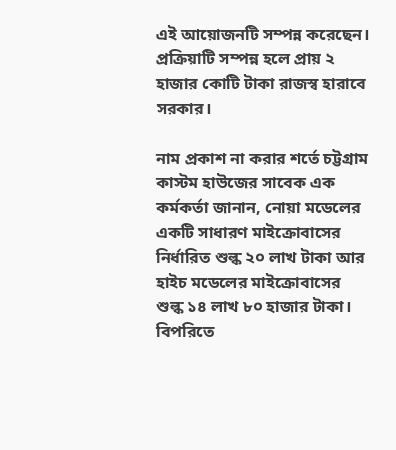এই আয়োজনটি সম্পন্ন করেছেন। প্রক্রিয়াটি সম্পন্ন হলে প্রায় ২ হাজার কোটি টাকা রাজস্ব হারাবে সরকার।

নাম প্রকাশ না করার শর্তে চট্টগ্রাম কাস্টম হাউজের সাবেক এক কর্মকর্তা জানান, নোয়া মডেলের একটি সাধারণ মাইক্রোবাসের নির্ধারিত শুল্ক ২০ লাখ টাকা আর হাইচ মডেলের মাইক্রোবাসের শুল্ক ১৪ লাখ ৮০ হাজার টাকা। বিপরিতে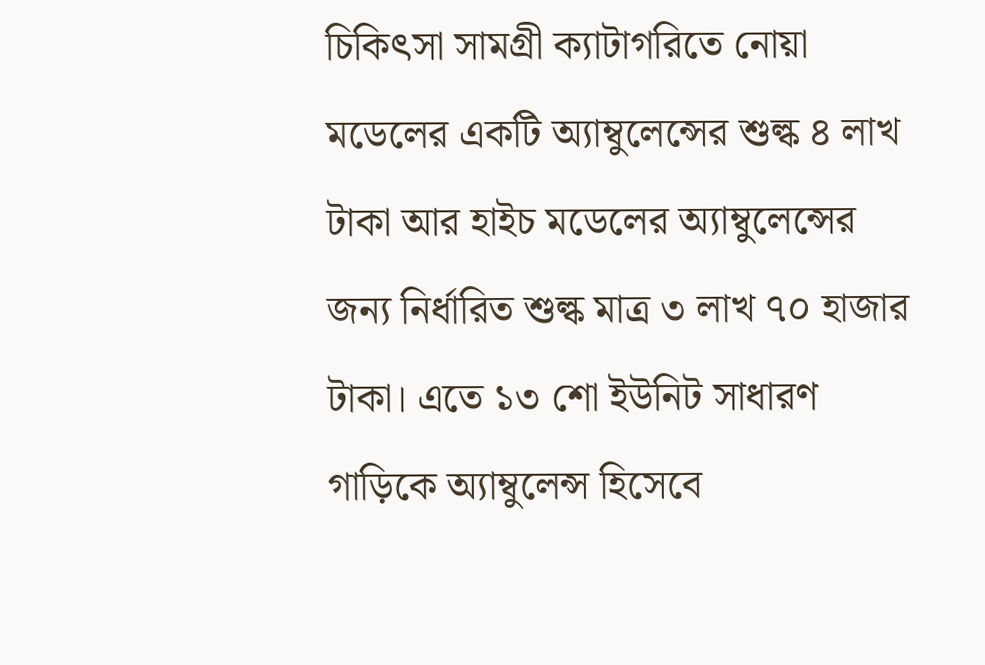চিকিৎসা সামগ্রী ক্যাটাগরিতে নোয়া মডেলের একটি অ্যাম্বুলেন্সের শুল্ক ৪ লাখ টাকা আর হাইচ মডেলের অ্যাম্বুলেন্সের জন্য নির্ধারিত শুল্ক মাত্র ৩ লাখ ৭০ হাজার টাকা। এতে ১৩ শো ইউনিট সাধারণ গাড়িকে অ্যাম্বুলেন্স হিসেবে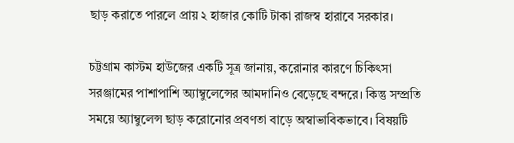ছাড় করাতে পারলে প্রায় ২ হাজার কোটি টাকা রাজস্ব হারাবে সরকার।

চট্টগ্রাম কাস্টম হাউজের একটি সূত্র জানায়, করোনার কারণে চিকিৎসা সরঞ্জামের পাশাপাশি অ্যাম্বুলেন্সের আমদানিও বেড়েছে বন্দরে। কিন্তু সম্প্রতি সময়ে অ্যাম্বুলেন্স ছাড় করোনোর প্রবণতা বাড়ে অস্বাভাবিকভাবে। বিষয়টি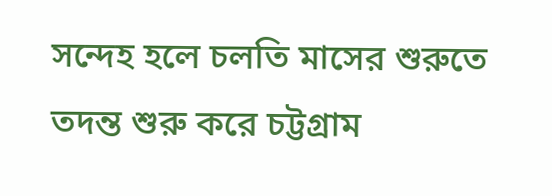সন্দেহ হলে চলতি মাসের শুরুতে তদন্ত শুরু করে চট্টগ্রাম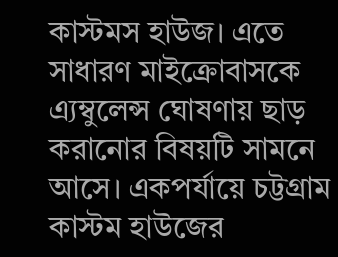কাস্টমস হাউজ। এতে সাধারণ মাইক্রোবাসকে এ্যম্বুলেন্স ঘোষণায় ছাড় করানোর বিষয়টি সামনে আসে। একপর্যায়ে চট্টগ্রাম কাস্টম হাউজের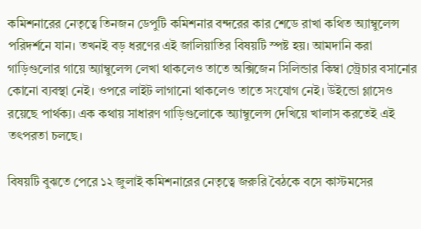কমিশনারের নেতৃত্বে তিনজন ডেপুটি কমিশনার বন্দরের কার শেডে রাখা কথিত অ্যাম্বুলেন্স পরিদর্শনে যান। তখনই বড় ধরণের এই জালিয়াতির বিষয়টি স্পষ্ট হয়। আমদানি করা গাড়িগুলোর গায়ে অ্যাম্বুলেন্স লেখা থাকলেও তাতে অক্সিজেন সিলিন্ডার কিম্বা স্ট্রেচার বসানোর কোনো ব্যবস্থা নেই। ওপরে লাইট লাগানো থাকলেও তাতে সংযোগ নেই। উইন্ডো গ্লাসেও রয়েছে পার্থক্য। এক কথায় সাধারণ গাড়িগুলোকে অ্যাম্বুলেন্স দেখিয়ে খালাস করতেই এই তৎপরতা চলছে।

বিষয়টি বুঝতে পেরে ১২ জুলাই কমিশনারের নেতৃত্বে জরুরি বৈঠকে বসে কাস্টমসের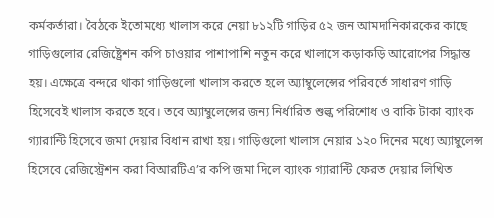কর্মকর্তারা। বৈঠকে ইতোমধ্যে খালাস করে নেয়া ৮১২টি গাড়ির ৫২ জন আমদানিকারকের কাছে গাড়িগুলোর রেজিষ্ট্রেশন কপি চাওয়ার পাশাপাশি নতুন করে খালাসে কড়াকড়ি আরোপের সিদ্ধান্ত হয়। এক্ষেত্রে বন্দরে থাকা গাড়িগুলো খালাস করতে হলে অ্যাম্বুলেন্সের পরিবর্তে সাধারণ গাড়ি হিসেবেই খালাস করতে হবে। তবে অ্যাম্বুলেন্সের জন্য নির্ধারিত শুল্ক পরিশোধ ও বাকি টাকা ব্যাংক গ্যারান্টি হিসেবে জমা দেয়ার বিধান রাখা হয়। গাড়িগুলো খালাস নেয়ার ১২০ দিনের মধ্যে অ্যাম্বুলেন্স হিসেবে রেজিস্ট্রেশন করা বিআরটিএ’র কপি জমা দিলে ব্যাংক গ্যারান্টি ফেরত দেয়ার লিখিত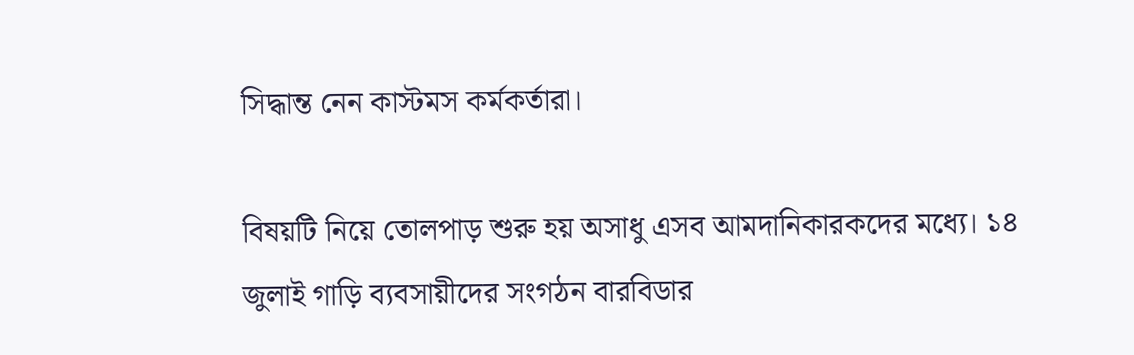সিদ্ধান্ত নেন কাস্টমস কর্মকর্তারা।

বিষয়টি নিয়ে তোলপাড় শুরু হয় অসাধু এসব আমদানিকারকদের মধ্যে। ১৪ জুলাই গাড়ি ব্যবসায়ীদের সংগঠন বারবিডার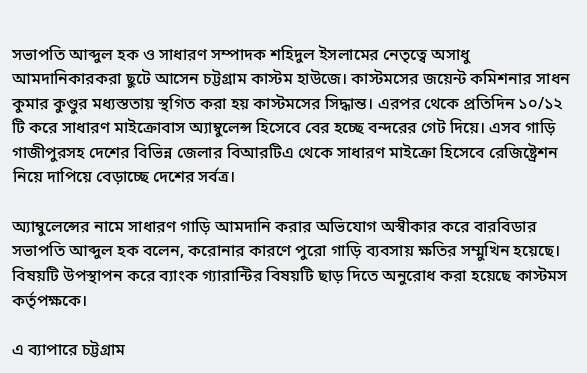সভাপতি আব্দুল হক ও সাধারণ সম্পাদক শহিদুল ইসলামের নেতৃত্বে অসাধু আমদানিকারকরা ছুটে আসেন চট্টগ্রাম কাস্টম হাউজে। কাস্টমসের জয়েন্ট কমিশনার সাধন কুমার কুণ্ডুর মধ্যস্ততায় স্থগিত করা হয় কাস্টমসের সিদ্ধান্ত। এরপর থেকে প্রতিদিন ১০/১২ টি করে সাধারণ মাইক্রোবাস অ্যাম্বুলেন্স হিসেবে বের হচ্ছে বন্দরের গেট দিয়ে। এসব গাড়ি গাজীপুরসহ দেশের বিভিন্ন জেলার বিআরটিএ থেকে সাধারণ মাইক্রো হিসেবে রেজিষ্ট্রেশন নিয়ে দাপিয়ে বেড়াচ্ছে দেশের সর্বত্র।

অ্যাম্বুলেন্সের নামে সাধারণ গাড়ি আমদানি করার অভিযোগ অস্বীকার করে বারবিডার সভাপতি আব্দুল হক বলেন, করোনার কারণে পুরো গাড়ি ব্যবসায় ক্ষতির সম্মুখিন হয়েছে। বিষয়টি উপস্থাপন করে ব্যাংক গ্যারান্টির বিষয়টি ছাড় দিতে অনুরোধ করা হয়েছে কাস্টমস কর্তৃপক্ষকে।

এ ব্যাপারে চট্টগ্রাম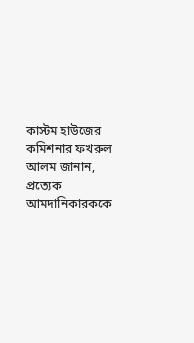কাস্টম হাউজের কমিশনার ফখরুল আলম জানান, প্রত্যেক আমদানিকারককে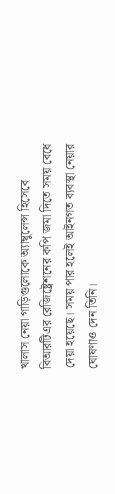খালাস নেয়া গাড়িগুলোকে অ্যাম্বুলেন্স হিসেবে বিআরটিএর রেজিষ্ট্রেশনের কপি জমা দিতে সময় বেধে দেয়া হয়েছে। সময় পার হলেই আইনগত ব্যবস্থা নেয়ার ঘোষণাও দেন তিনি।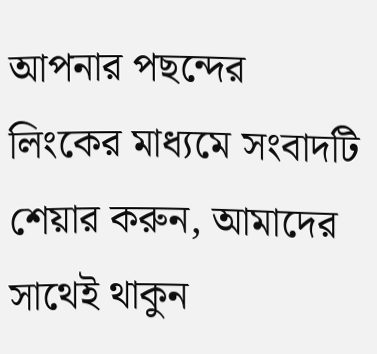আপনার পছন্দের লিংকের মাধ্যমে সংবাদটি শেয়ার করুন, আমাদের সাথেই থাকুন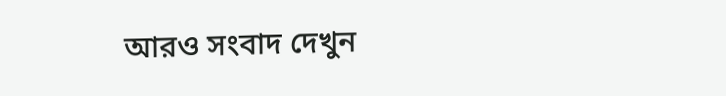আরও সংবাদ দেখুন